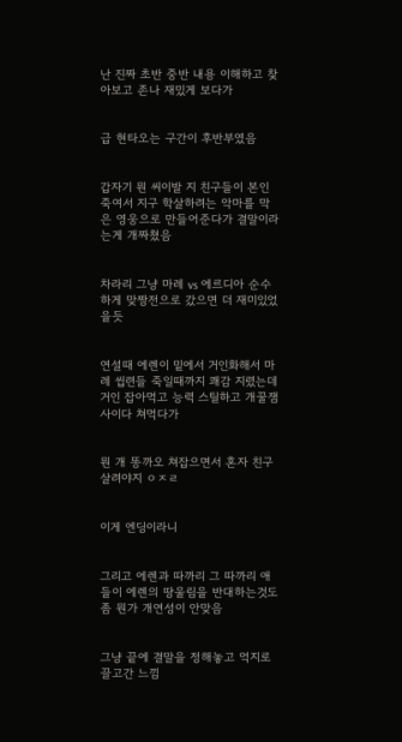난 진짜 초반 중반 내용 이해하고 찾아보고 존나 재밌게 보다가


급 현타오는 구간이 후반부였음


갑자기 뭔 씨이발 지 친구들이 본인 죽여서 지구 학살하려는 악마를 막은 영웅으로 만들어준다가 결말이라는게 개짜쳤음


차라리 그냥 마레 vs 에르디아 순수하게 맞짱전으로 갔으면 더 재미있었을듯


연설때 에렌이 밑에서 거인화해서 마레 씹련들 죽일때까지 쾌감 지렸는데 거인 잡아먹고 능력 스틸하고 개꿀잼 사이다 쳐먹다가


뭔 개 똥까오 쳐잡으면서 혼자 친구 살려야지 ㅇㅈㄹ


이게 엔딩이라니


그리고 에렌과 따까리 그 따까리 애들이 에렌의 땅울림을 반대하는것도 좀 뭔가 개연성이 안맞음


그냥 끝에 결말을 정해놓고 억지로 끌고간 느낌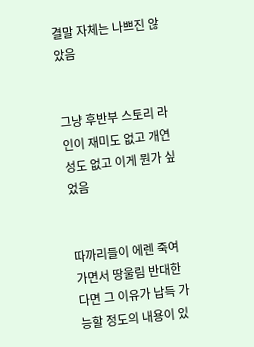결말 자체는 나쁘진 않았음


그냥 후반부 스토리 라인이 재미도 없고 개연성도 없고 이게 뭔가 싶었음


따까리들이 에렌 죽여가면서 땅울림 반대한다면 그 이유가 납득 가능할 정도의 내용이 있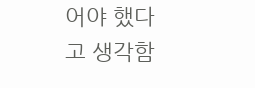어야 했다고 생각함